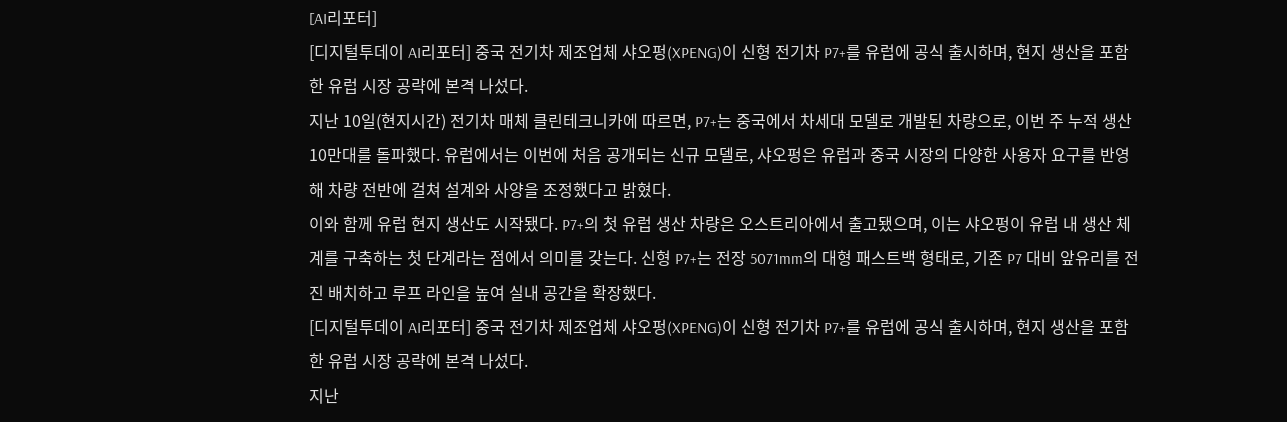[AI리포터]
[디지털투데이 AI리포터] 중국 전기차 제조업체 샤오펑(XPENG)이 신형 전기차 P7+를 유럽에 공식 출시하며, 현지 생산을 포함한 유럽 시장 공략에 본격 나섰다.
지난 10일(현지시간) 전기차 매체 클린테크니카에 따르면, P7+는 중국에서 차세대 모델로 개발된 차량으로, 이번 주 누적 생산 10만대를 돌파했다. 유럽에서는 이번에 처음 공개되는 신규 모델로, 샤오펑은 유럽과 중국 시장의 다양한 사용자 요구를 반영해 차량 전반에 걸쳐 설계와 사양을 조정했다고 밝혔다.
이와 함께 유럽 현지 생산도 시작됐다. P7+의 첫 유럽 생산 차량은 오스트리아에서 출고됐으며, 이는 샤오펑이 유럽 내 생산 체계를 구축하는 첫 단계라는 점에서 의미를 갖는다. 신형 P7+는 전장 5071mm의 대형 패스트백 형태로, 기존 P7 대비 앞유리를 전진 배치하고 루프 라인을 높여 실내 공간을 확장했다.
[디지털투데이 AI리포터] 중국 전기차 제조업체 샤오펑(XPENG)이 신형 전기차 P7+를 유럽에 공식 출시하며, 현지 생산을 포함한 유럽 시장 공략에 본격 나섰다.
지난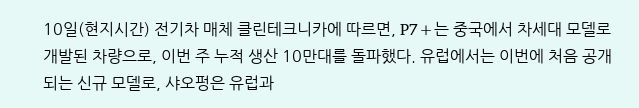10일(현지시간) 전기차 매체 클린테크니카에 따르면, P7+는 중국에서 차세대 모델로 개발된 차량으로, 이번 주 누적 생산 10만대를 돌파했다. 유럽에서는 이번에 처음 공개되는 신규 모델로, 샤오펑은 유럽과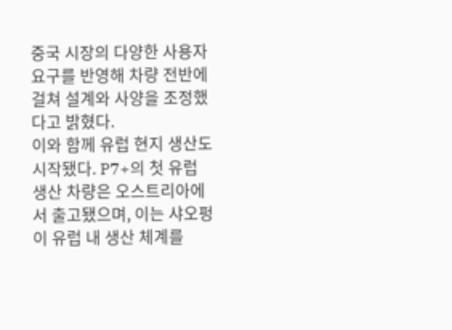중국 시장의 다양한 사용자 요구를 반영해 차량 전반에 걸쳐 설계와 사양을 조정했다고 밝혔다.
이와 함께 유럽 현지 생산도 시작됐다. P7+의 첫 유럽 생산 차량은 오스트리아에서 출고됐으며, 이는 샤오펑이 유럽 내 생산 체계를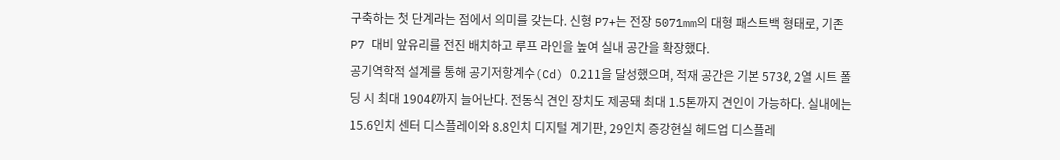구축하는 첫 단계라는 점에서 의미를 갖는다. 신형 P7+는 전장 5071mm의 대형 패스트백 형태로, 기존 P7 대비 앞유리를 전진 배치하고 루프 라인을 높여 실내 공간을 확장했다.
공기역학적 설계를 통해 공기저항계수(Cd) 0.211을 달성했으며, 적재 공간은 기본 573ℓ, 2열 시트 폴딩 시 최대 1904ℓ까지 늘어난다. 전동식 견인 장치도 제공돼 최대 1.5톤까지 견인이 가능하다. 실내에는 15.6인치 센터 디스플레이와 8.8인치 디지털 계기판, 29인치 증강현실 헤드업 디스플레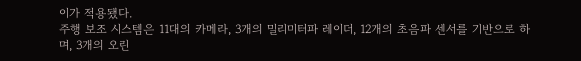이가 적용됐다.
주행 보조 시스템은 11대의 카메라, 3개의 밀리미터파 레이더, 12개의 초음파 센서를 기반으로 하며, 3개의 오린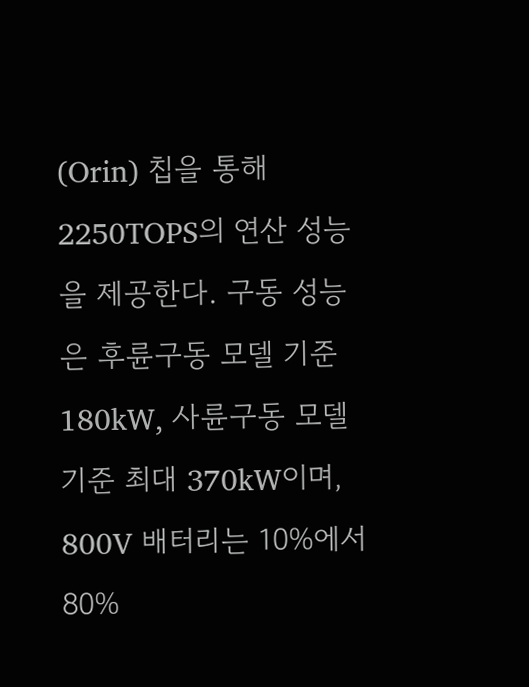(Orin) 칩을 통해 2250TOPS의 연산 성능을 제공한다. 구동 성능은 후륜구동 모델 기준 180kW, 사륜구동 모델 기준 최대 370kW이며, 800V 배터리는 10%에서 80%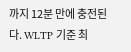까지 12분 만에 충전된다. WLTP 기준 최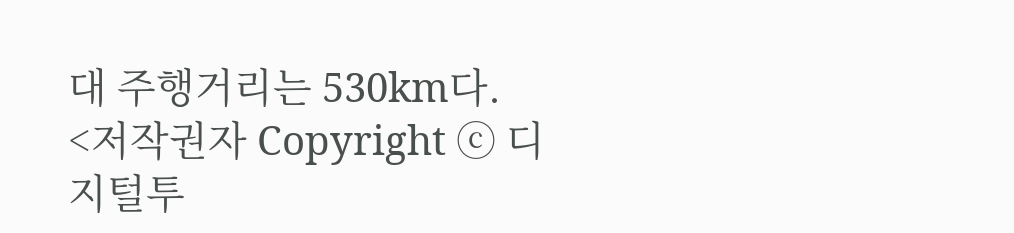대 주행거리는 530km다.
<저작권자 Copyright ⓒ 디지털투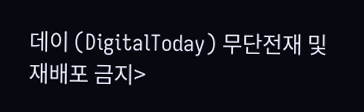데이 (DigitalToday) 무단전재 및 재배포 금지>